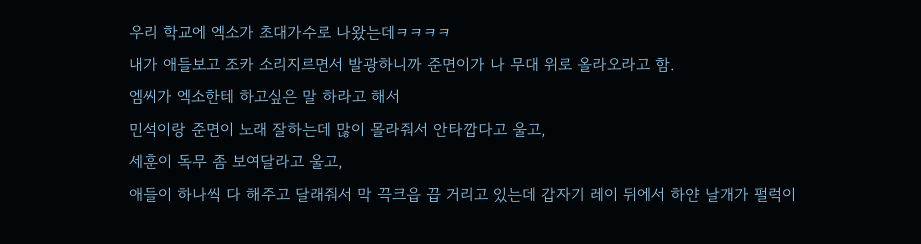우리 학교에 엑소가 초대가수로 나왔는데ㅋㅋㅋㅋ
내가 애들보고 조카 소리지르면서 발광하니까 준면이가 나 무대 위로 올라오라고 함.
엠씨가 엑소한테 하고싶은 말 하라고 해서
민석이랑 준면이 노래 잘하는데 많이 몰라줘서 안타깝다고 울고,
세훈이 독무 좀 보여달라고 울고,
애들이 하나씩 다 해주고 달래줘서 막 끅크읍 끕 거리고 있는데 갑자기 레이 뒤에서 하얀 날개가 펄럭이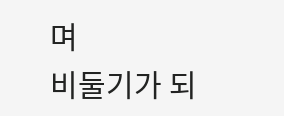며
비둘기가 되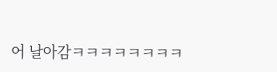어 날아감ㅋㅋㅋㅋㅋㅋㅋㅋ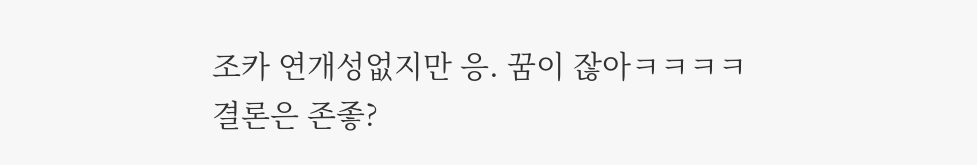조카 연개성없지만 응. 꿈이 잖아ㅋㅋㅋㅋ
결론은 존좋?